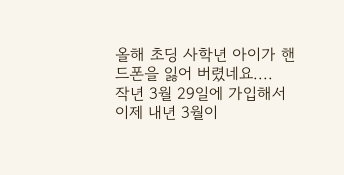올해 초딩 사학년 아이가 핸드폰을 잃어 버렸네요....
작년 3월 29일에 가입해서 이제 내년 3월이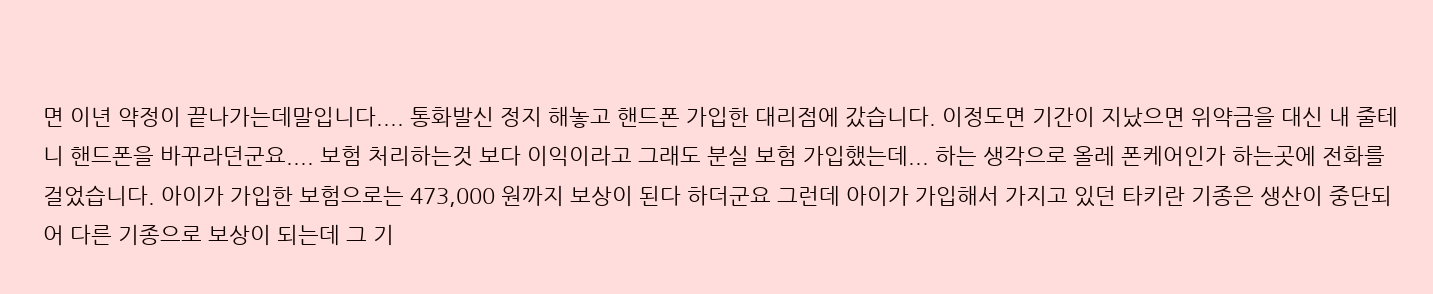면 이년 약정이 끝나가는데말입니다.... 통화발신 정지 해놓고 핸드폰 가입한 대리점에 갔습니다. 이정도면 기간이 지났으면 위약금을 대신 내 줄테니 핸드폰을 바꾸라던군요.... 보험 처리하는것 보다 이익이라고 그래도 분실 보험 가입했는데... 하는 생각으로 올레 폰케어인가 하는곳에 전화를 걸었습니다. 아이가 가입한 보험으로는 473,000 원까지 보상이 된다 하더군요 그런데 아이가 가입해서 가지고 있던 타키란 기종은 생산이 중단되어 다른 기종으로 보상이 되는데 그 기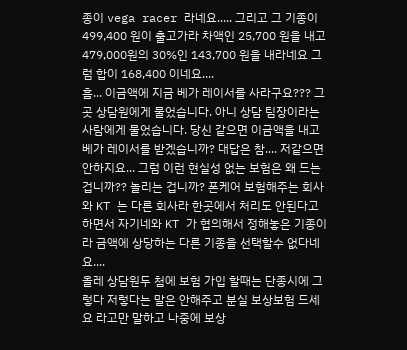종이 vega racer 라네요..... 그리고 그 기종이 499,400 원이 출고가라 차액인 25,700 원을 내고 479,000원의 30%인 143,700 원을 내라네요 그럼 합이 168,400 이네요....
흠... 이금액에 지금 베가 레이서를 사라구요??? 그곳 상담원에게 물었습니다. 아니 상담 팀장이라는 사람에게 물었습니다. 당신 같으면 이금액을 내고 베가 레이서를 받겠습니까? 대답은 참.... 저같으면 안하지요... 그럼 이런 현실성 없는 보험은 왜 드는 겁니까?? 놀리는 겁니까? 폰케어 보험해주는 회사와 KT 는 다른 회사라 한곳에서 처리도 안된다고 하면서 자기네와 KT 가 협의해서 정해놓은 기종이라 금액에 상당하는 다른 기종을 선택할수 없다네요....
올레 상담원두 첨에 보험 가입 할때는 단종시에 그렇다 저렇다는 말은 안해주고 분실 보상보험 드세요 라고만 말하고 나중에 보상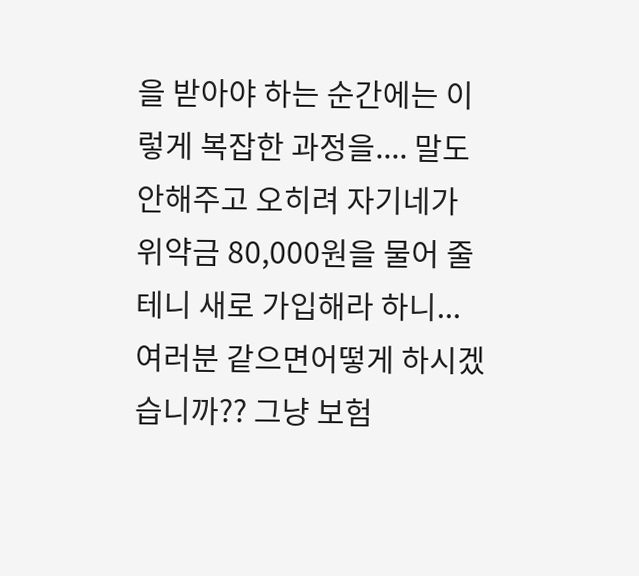을 받아야 하는 순간에는 이렇게 복잡한 과정을.... 말도 안해주고 오히려 자기네가 위약금 80,000원을 물어 줄테니 새로 가입해라 하니...
여러분 같으면어떻게 하시겠습니까?? 그냥 보험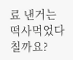료 낸거는 떡사먹었다 칠까요?